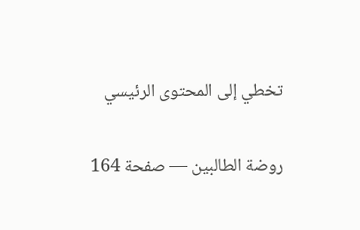تخطي إلى المحتوى الرئيسي

روضة الطالبين — صفحة 164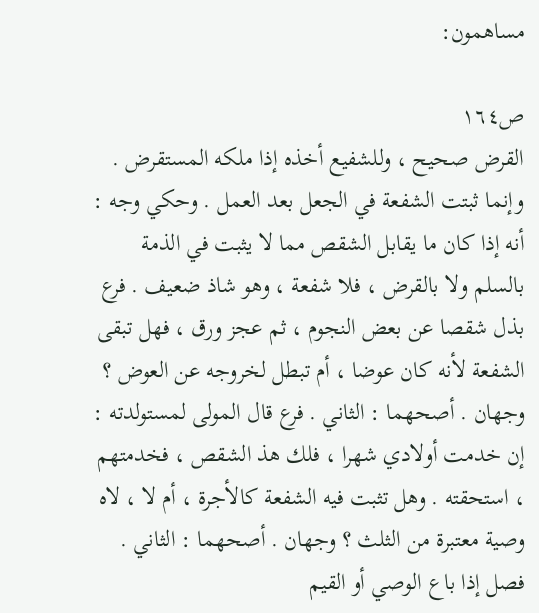مساهمون:

ص١٦٤
القرض صحيح ، وللشفيع أخذه إذا ملكه المستقرض . وإنما ثبتت الشفعة في الجعل بعد العمل . وحكي وجه : أنه إذا كان ما يقابل الشقص مما لا يثبت في الذمة بالسلم ولا بالقرض ، فلا شفعة ، وهو شاذ ضعيف . فرع بذل شقصا عن بعض النجوم ، ثم عجز ورق ، فهل تبقى الشفعة لأنه كان عوضا ، أم تبطل لخروجه عن العوض ؟ وجهان . أصحهما : الثاني . فرع قال المولى لمستولدته : إن خدمت أولادي شهرا ، فلك هذ الشقص ، فخدمتهم ، استحقته . وهل تثبت فيه الشفعة كالأجرة ، أم لا ، لاه وصية معتبرة من الثلث ؟ وجهان . أصحهما : الثاني . فصل إذا باع الوصي أو القيم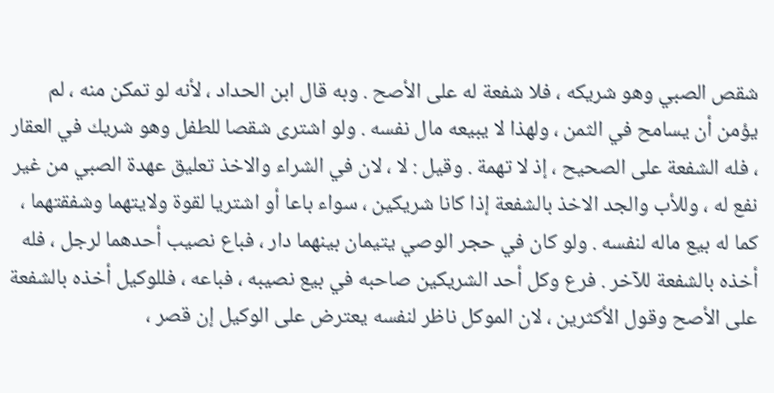شقص الصبي وهو شريكه ، فلا شفعة له على الأصح . وبه قال ابن الحداد ، لأنه لو تمكن منه ، لم يؤمن أن يسامح في الثمن ، ولهذا لا يبيعه مال نفسه . ولو اشترى شقصا للطفل وهو شريك في العقار ، فله الشفعة على الصحيح ، إذ لا تهمة . وقيل : لا ، لان في الشراء والاخذ تعليق عهدة الصبي من غير نفع له ، وللأب والجد الاخذ بالشفعة إذا كانا شريكين ، سواء باعا أو اشتريا لقوة ولايتهما وشفقتهما ، كما له بيع ماله لنفسه . ولو كان في حجر الوصي يتيمان بينهما دار ، فباع نصيب أحدهما لرجل ، فله أخذه بالشفعة للآخر . فرع وكل أحد الشريكين صاحبه في بيع نصيبه ، فباعه ، فللوكيل أخذه بالشفعة على الأصح وقول الأكثرين ، لان الموكل ناظر لنفسه يعترض على الوكيل إن قصر ،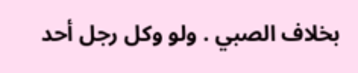بخلاف الصبي . ولو وكل رجل أحد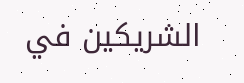الشريكين في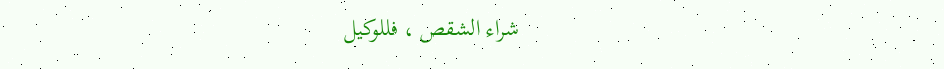شراء الشقص ، فللوكيل